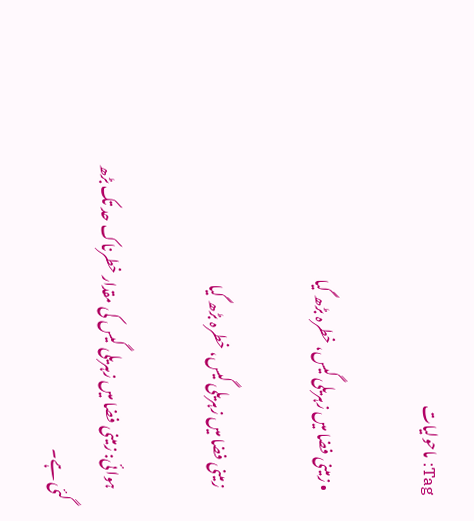Tag: ماحولیات

  • زمینی فضا میں زہریلی گیس، خطرہ بڑھ گیا

    زمینی فضا میں زہریلی گیس، خطرہ بڑھ گیا

    ہوائی: زمینی فضا میں زہریلی گیس کی مقدار خطرناک حد تک بڑھ گئی ہے۔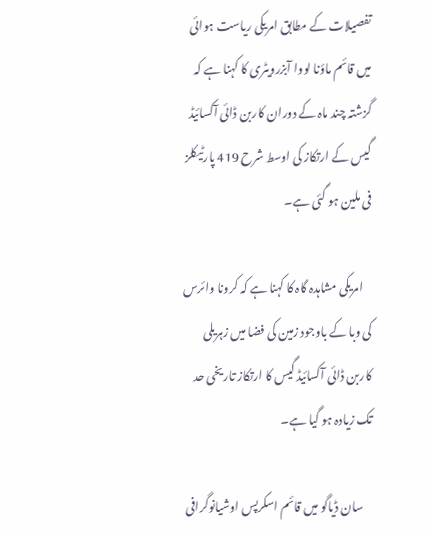تفصیلات کے مطابق امریکی ریاست ہوائی میں قائم ماؤنا لووا آبزرویٹری کا کہنا ہے کہ گزشتہ چند ماہ کے دوران کاربن ڈائی آکسائیڈ گیس کے ارتکاز کی اوسط شرح 419 پارٹیکلز فی ملین ہو گئی ہے۔

    امریکی مشاہدہ گاہ کا کہنا ہے کہ کرونا وائرس کی وبا کے باوجود زمین کی فضا میں زہریلی کاربن ڈائی آکسائیڈ گیس کا ارتکاز تاریخی حد تک زیادہ ہو گیا ہے۔

    سان ڈیاگو میں قائم اسکرپس اوشیانوگرافی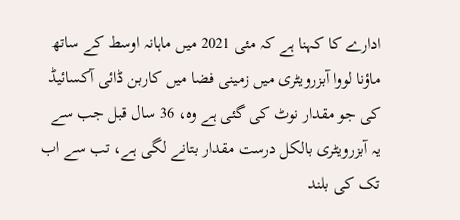ادارے کا کہنا ہے کہ مئی 2021 میں ماہانہ اوسط کے ساتھ ماؤنا لووا آبزرویٹری میں زمینی فضا میں کاربن ڈائی آکسائیڈ کی جو مقدار نوٹ کی گئی ہے وہ، 36 سال قبل جب سے یہ آبزرویٹری بالکل درست مقدار بتانے لگی ہے، تب سے اب تک کی بلند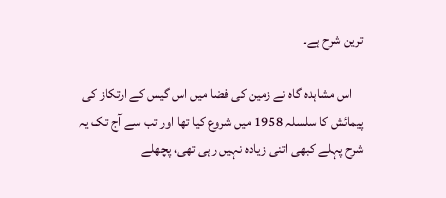ترین شرح ہے۔

    اس مشاہدہ گاہ نے زمین کی فضا میں اس گیس کے ارتکاز کی پیمائش کا سلسلہ 1958 میں شروع کیا تھا اور تب سے آج تک یہ شرح پہلے کبھی اتنی زیادہ نہیں رہی تھی، پچھلے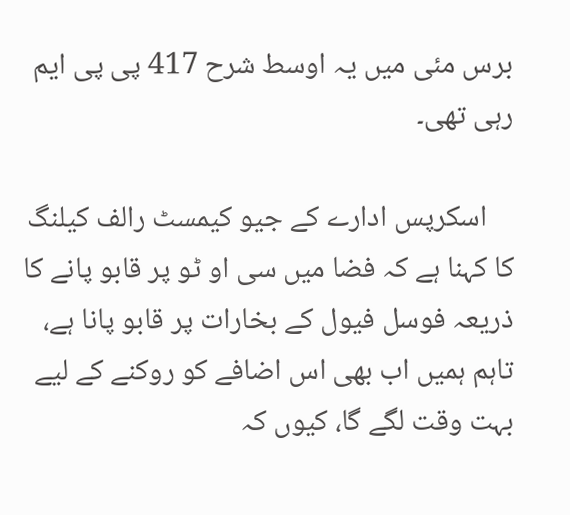برس مئی میں یہ اوسط شرح 417 پی پی ایم رہی تھی۔

    اسکرپس ادارے کے جیو کیمسٹ رالف کیلنگ کا کہنا ہے کہ فضا میں سی او ٹو پر قابو پانے کا ذریعہ فوسل فیول کے بخارات پر قابو پانا ہے، تاہم ہمیں اب بھی اس اضافے کو روکنے کے لیے بہت وقت لگے گا، کیوں کہ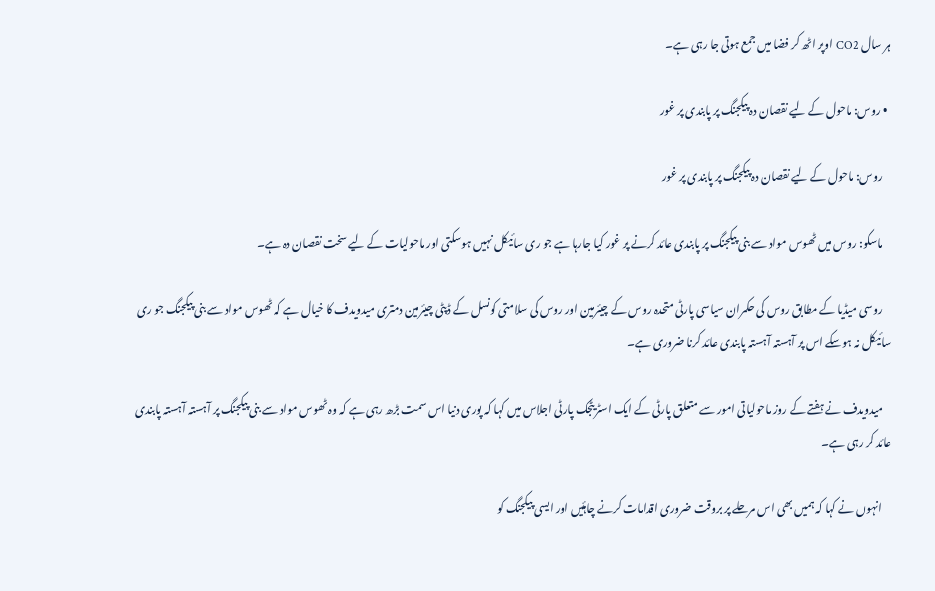ہر سال CO2 اوپر اٹھ کر فضا میں جمع ہوتی جا رہی ہے۔

  • روس: ماحول کے لیے نقصان دہ پیکجنگ پر پابندی پر غور

    روس: ماحول کے لیے نقصان دہ پیکجنگ پر پابندی پر غور

    ماسکو: روس میں ٹھوس مواد سے بنی پیکجنگ پر پابندی عائد کرنے پر غور کیا جارہا ہے جو ری سائیکل نہیں ہوسکتی اور ماحولیات کے لیے سخت نقصان دہ ہے۔

    روسی میڈیا کے مطابق روس کی حکمران سیاسی پارٹی متحدہ روس کے چیئرمین اور روس کی سلامتی کونسل کے ڈپٹی چیئرمین دمتری میدویدف کا خیال ہے کہ ٹھوس مواد سے بنی پیکجنگ جو ری سائیکل نہ ہوسکے اس پر آہستہ آہستہ پابندی عائد کرنا ضروری ہے۔

    میدویدف نے ہفتے کے روز ماحولیاتی امور سے متعلق پارٹی کے ایک اسٹریٹجک پارٹی اجلاس میں کہا کہ پوری دنیا اس سمت بڑھ رہی ہے کہ وہ ٹھوس مواد سے بنی پیکجنگ پر آہستہ آہستہ پابندی عائد کر رہی ہے۔

    انہوں نے کہا کہ ہمیں بھی اس مرحلے پر بروقت ضروری اقدامات کرنے چاہئیں اور ایسی پیکجنگ کو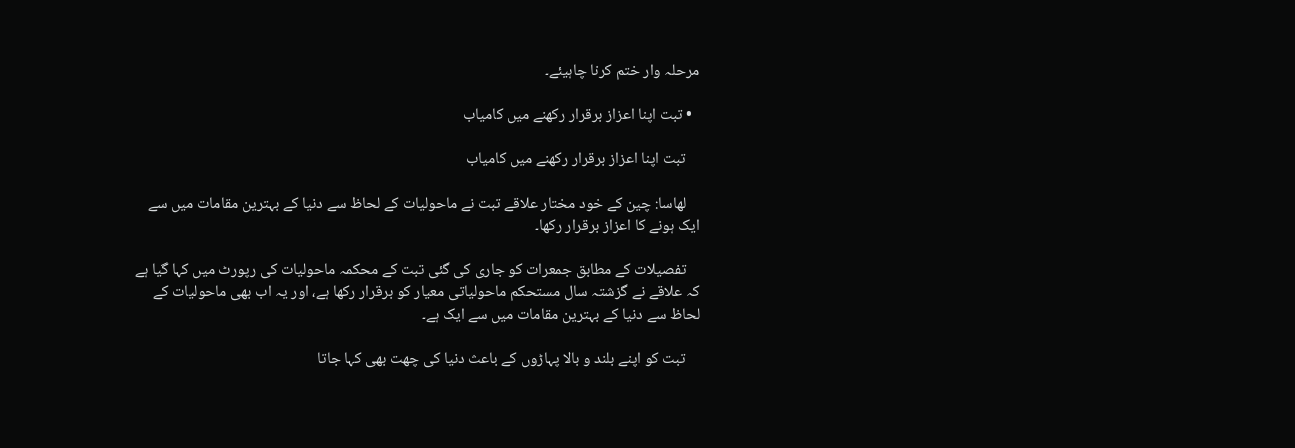مرحلہ وار ختم کرنا چاہیئے۔

  • تبت اپنا اعزاز برقرار رکھنے میں کامیاب

    تبت اپنا اعزاز برقرار رکھنے میں کامیاب

    لھاسا: چین کے خود مختار علاقے تبت نے ماحولیات کے لحاظ سے دنیا کے بہترین مقامات میں سے ایک ہونے کا اعزاز برقرار رکھا۔

    تفصیلات کے مطابق جمعرات کو جاری کی گئی تبت کے محکمہ ماحولیات کی رپورٹ میں کہا گیا ہے کہ علاقے نے گزشتہ سال مستحکم ماحولیاتی معیار کو برقرار رکھا ہے، اور یہ اب بھی ماحولیات کے لحاظ سے دنیا کے بہترین مقامات میں سے ایک ہے۔

    تبت کو اپنے بلند و بالا پہاڑوں کے باعث دنیا کی چھت بھی کہا جاتا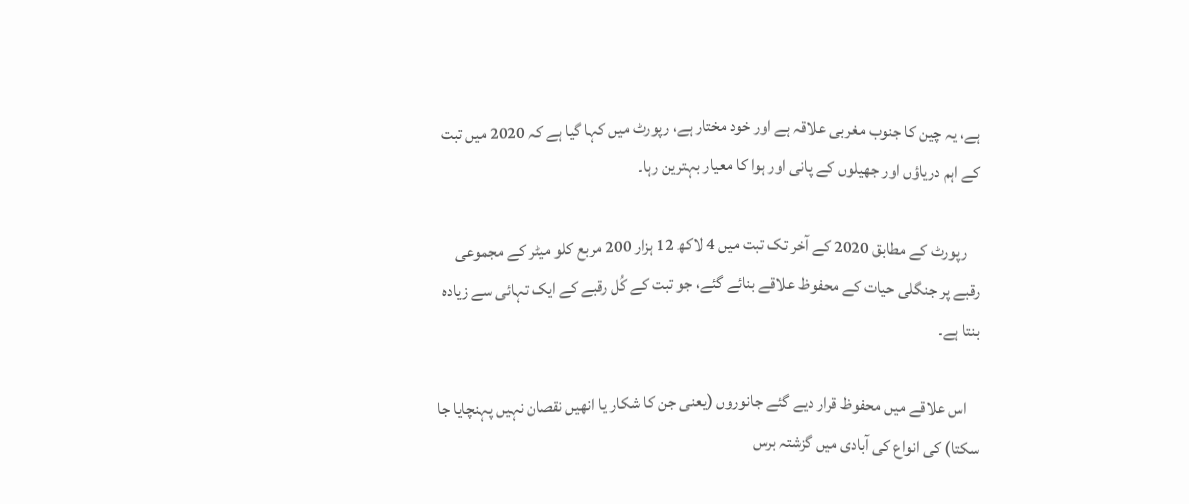ہے، یہ چین کا جنوب مغربی علاقہ ہے اور خود مختار ہے، رپورٹ میں کہا گیا ہے کہ 2020 میں تبت کے اہم دریاؤں اور جھیلوں کے پانی اور ہوا کا معیار بہترین رہا۔

    رپورٹ کے مطابق 2020 کے آخر تک تبت میں 4 لاکھ 12 ہزار 200 مربع کلو میٹر کے مجموعی رقبے پر جنگلی حیات کے محفوظ علاقے بنائے گئے، جو تبت کے کُل رقبے کے ایک تہائی سے زیادہ بنتا ہے۔

    اس علاقے میں محفوظ قرار دیے گئے جانوروں (یعنی جن کا شکار یا انھیں نقصان نہیں پہنچایا جا سکتا) کی انواع کی آبادی میں گزشتہ برس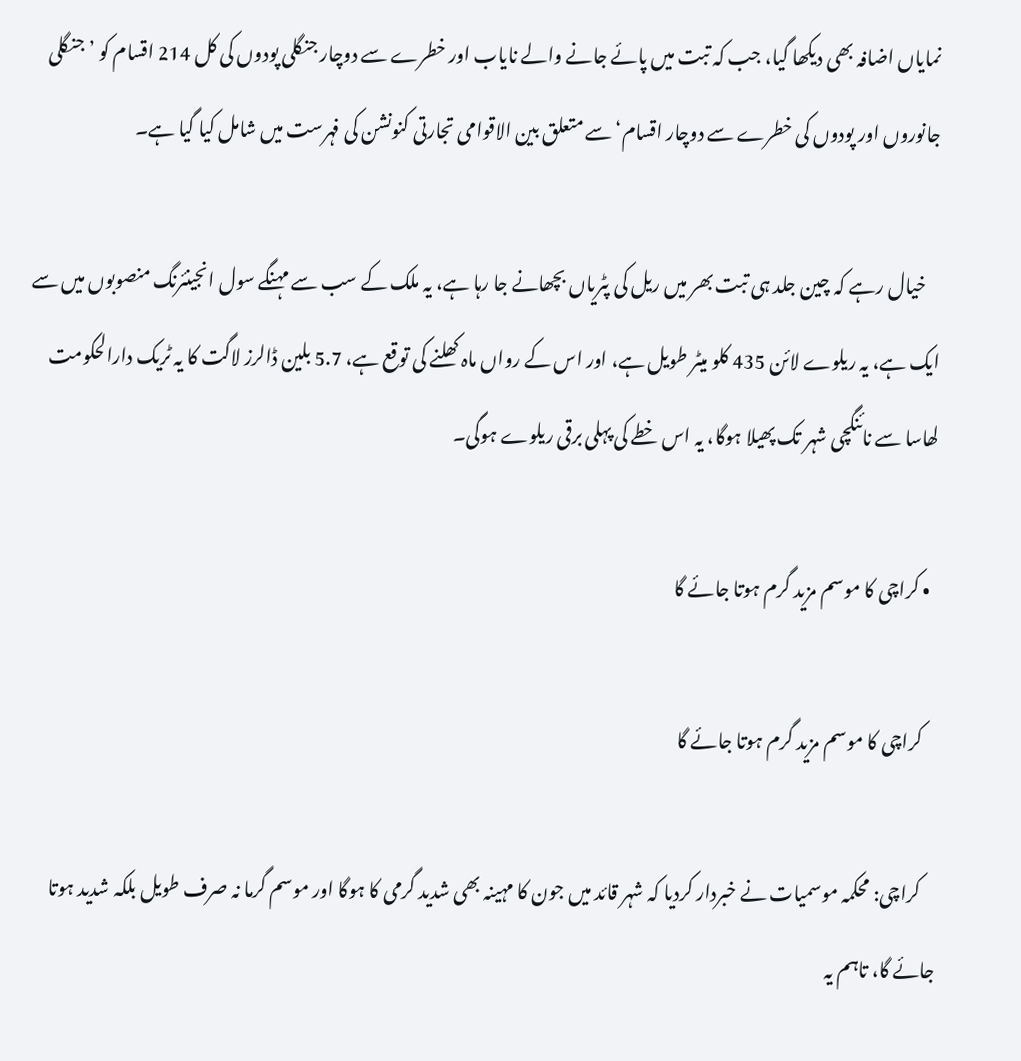نمایاں اضافہ بھی دیکھا گیا، جب کہ تبت میں پائے جانے والے نایاب اور خطرے سے دوچار جنگلی پودوں کی کل 214 اقسام کو ’جنگلی جانوروں اور پودوں کی خطرے سے دوچار اقسام‘ سے متعلق بین الاقوامی تجارتی کنونشن کی فہرست میں شامل کیا گیا ہے۔

    خیال رہے کہ چین جلد ہی تبت بھر میں ریل کی پٹریاں بچھانے جا رہا ہے، یہ ملک کے سب سے مہنگے سول انجینئرنگ منصوبوں میں سے ایک ہے، یہ ریلوے لائن 435 کلو میٹر طویل ہے، اور اس کے رواں ماہ کھلنے کی توقع ہے، 5.7 بلین ڈالرز لاگت کا یہ ٹریک دارالحکومت لھاسا سے نائنگچی شہر تک پھیلا ہوگا، یہ اس خطے کی پہلی برقی ریلوے ہوگی۔

  • کراچی کا موسم مزید گرم ہوتا جائے گا

    کراچی کا موسم مزید گرم ہوتا جائے گا

    کراچی: محکمہ موسمیات نے خبردار کردیا کہ شہر قائد میں جون کا مہینہ بھی شدید گرمی کا ہوگا اور موسم گرما نہ صرف طویل بلکہ شدید ہوتا جائے گا، تاہم یہ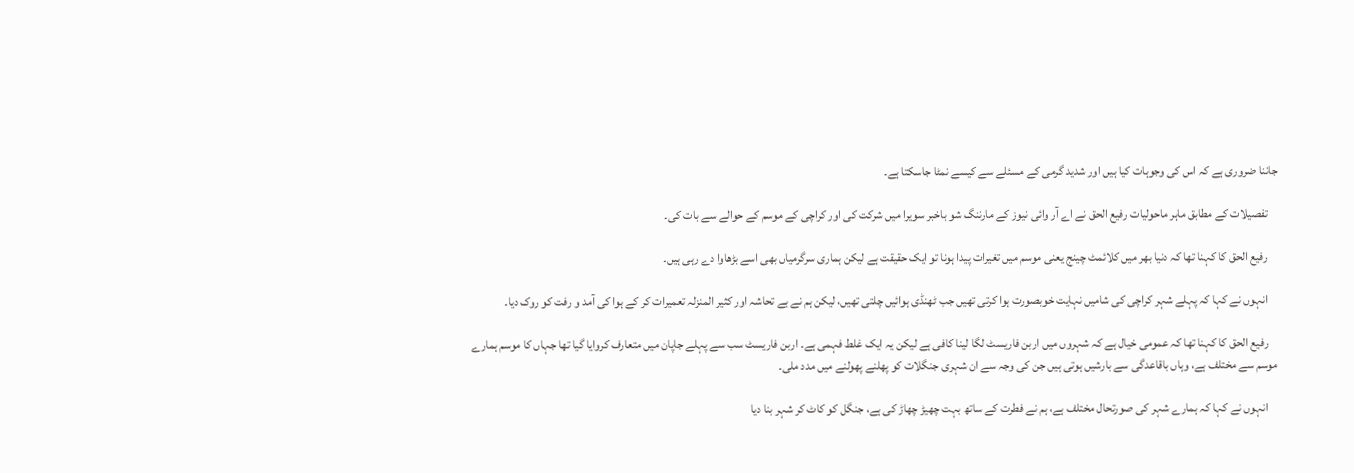جاننا ضروری ہے کہ اس کی وجوہات کیا ہیں اور شدید گرمی کے مسئلے سے کیسے نمٹا جاسکتا ہے۔

    تفصیلات کے مطابق ماہر ماحولیات رفیع الحق نے اے آر وائی نیوز کے مارننگ شو باخبر سویرا میں شرکت کی اور کراچی کے موسم کے حوالے سے بات کی۔

    رفیع الحق کا کہنا تھا کہ دنیا بھر میں کلائمٹ چینج یعنی موسم میں تغیرات پیدا ہونا تو ایک حقیقت ہے لیکن ہماری سرگرمیاں بھی اسے بڑھاوا دے رہی ہیں۔

    انہوں نے کہا کہ پہلے شہر کراچی کی شامیں نہایت خوبصورت ہوا کرتی تھیں جب ٹھنڈی ہوائیں چلتی تھیں، لیکن ہم نے بے تحاشہ اور کثیر المنزلہ تعمیرات کر کے ہوا کی آمد و رفت کو روک دیا۔

    رفیع الحق کا کہنا تھا کہ عمومی خیال ہے کہ شہروں میں اربن فاریسٹ لگا لینا کافی ہے لیکن یہ ایک غلط فہمی ہے۔ اربن فاریسٹ سب سے پہلے جاپان میں متعارف کروایا گیا تھا جہاں کا موسم ہمارے موسم سے مختلف ہے، وہاں باقاعدگی سے بارشیں ہوتی ہیں جن کی وجہ سے ان شہری جنگلات کو پھلنے پھولنے میں مدد ملی۔

    انہوں نے کہا کہ ہمارے شہر کی صورتحال مختلف ہے، ہم نے فطرت کے ساتھ بہت چھیڑ چھاڑ کی ہے، جنگل کو کاٹ کر شہر بنا دیا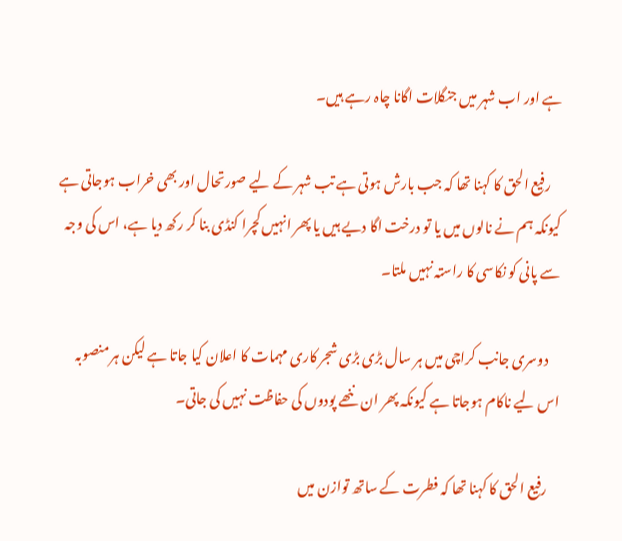ہے اور اب شہر میں جنگلات اگانا چاہ رہے ہیں۔

    رفیع الحق کا کہنا تھا کہ جب بارش ہوتی ہے تب شہر کے لیے صورتحال اور بھی خراب ہوجاتی ہے کیونکہ ہم نے نالوں میں یا تو درخت اگا دیے ہیں یا پھر انہیں کچرا کنڈی بنا کر رکھ دیا ہے، اس کی وجہ سے پانی کو نکاسی کا راستہ نہیں ملتا۔

    دوسری جانب کراچی میں ہر سال بڑی بڑی شجر کاری مہمات کا اعلان کیا جاتا ہے لیکن ہر منصوبہ اس لیے ناکام ہوجاتا ہے کیونکہ پھر ان ننھے پودوں کی حفاظت نہیں کی جاتی۔

    رفیع الحق کا کہنا تھا کہ فطرت کے ساتھ توازن میں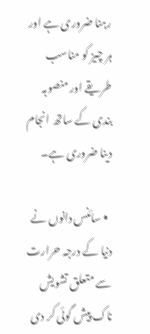رہنا ضروری ہے اور ہر چیز کو مناسب طریقے اور منصوبہ بندی کے ساتھ انجام دینا ضروری ہے۔

  • سائنس دانوں نے دنیا کے درجہ حرارت سے متعلق تشویش ناک پیش گوئی کر دی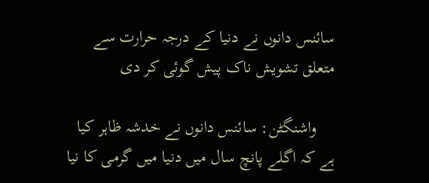سائنس دانوں نے دنیا کے درجہ حرارت سے متعلق تشویش ناک پیش گوئی کر دی

    واشنگٹن: سائنس دانوں نے خدشہ ظاہر کیا ہے کہ اگلے پانچ سال میں دنیا میں گرمی کا نیا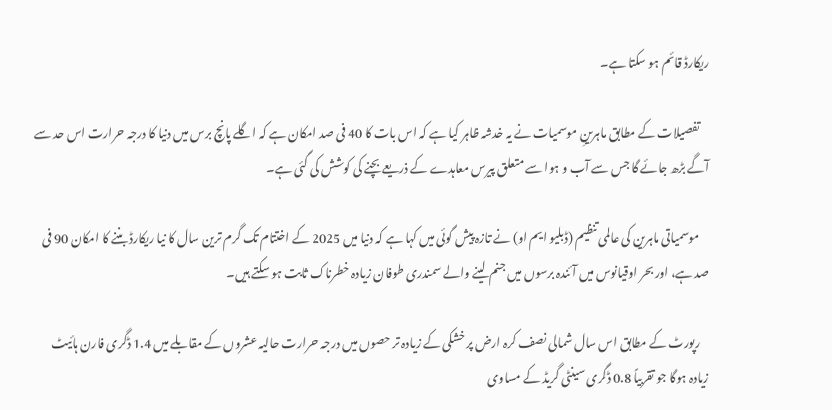ریکارڈ قائم ہو سکتا ہے۔

    تفصیلات کے مطابق ماہرینِ موسمیات نے یہ خدشہ ظاہر کیا ہے کہ اس بات کا 40 فی صد امکان ہے کہ اگلے پانچ برس میں دنیا کا درجہ حرارت اس حد سے آگے بڑھ جائے گا جس سے آب و ہوا سے متعلق پیرس معاہدے کے ذریعے بچنے کی کوشش کی گئی ہے۔

    موسمیاتی ماہرین کی عالمی تنظیم (ڈبلیو ایم او) نے تازہ پیش گوئی میں کہا ہے کہ دنیا میں 2025 کے اختتام تک گرم ترین سال کا نیا ریکارڈ بننے کا امکان 90 فی صد ہے، اور بحر اوقیانوس میں آئندہ برسوں میں جنم لینے والے سمندری طوفان زیادہ خطرناک ثابت ہو سکتے ہیں۔

    رپورٹ کے مطابق اس سال شمالی نصف کرہ ارض پر خشکی کے زیادہ تر حصوں میں درجہ حرارت حالیہ عشروں کے مقابلے میں 1.4 ڈگری فارن ہائیٹ زیادہ ہوگا جو تقربیاً 0.8 ڈگری سینٹی گریڈ کے مساوی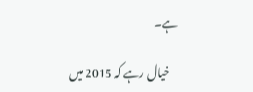ہے۔

    خیال رہے کہ 2015 میں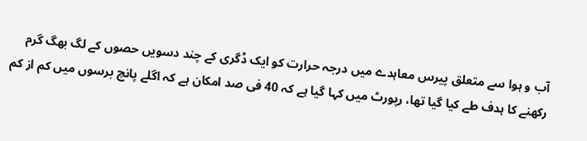آب و ہوا سے متعلق پیرس معاہدے میں درجہ حرارت کو ایک ڈگری کے چند دسویں حصوں کے لگ بھگ گرم رکھنے کا ہدف طے کیا گیا تھا، رپورٹ میں کہا گیا ہے کہ 40 فی صد امکان ہے کہ اگلے پانچ برسوں میں کم از کم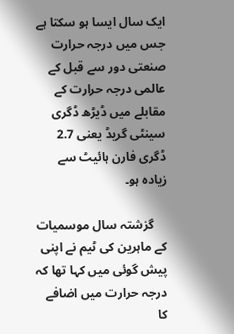ایک سال ایسا ہو سکتا ہے جس میں درجہ حرارت صنعتی دور سے قبل کے عالمی درجہ حرارت کے مقابلے میں ڈیڑھ ڈگری سینٹی گریڈ یعنی 2.7 ڈگری فارن ہائیٹ سے زیادہ ہو۔

    گزشتہ سال موسمیات کے ماہرین کی ٹیم نے اپنی پیش گوئی میں کہا تھا کہ درجہ حرارت میں اضافے کا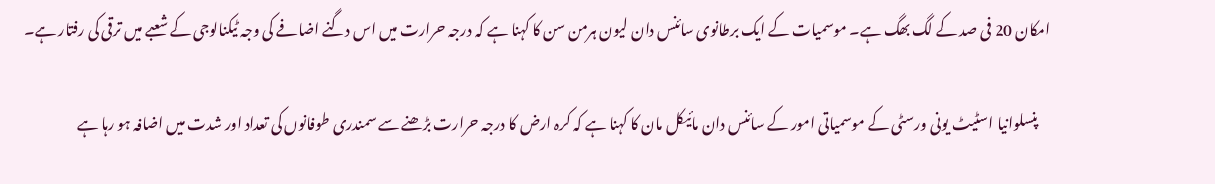امکان 20 فی صد کے لگ بھگ ہے۔ موسمیات کے ایک برطانوی سائنس دان لیون ہرمن سن کا کہنا ہے کہ درجہ حرارت میں اس دگنے اضافے کی وجہ ٹیکنالوجی کے شعبے میں ترقی کی رفتار ہے۔

    پنسلوانیا اسٹیٹ یونی ورسٹی کے موسمیاتی امور کے سائنس دان مائیکل مان کا کہنا ہے کہ کرہ ارض کا درجہ حرارت بڑھنے سے سمندری طوفانوں کی تعداد اور شدت میں اضافہ ہو رہا ہے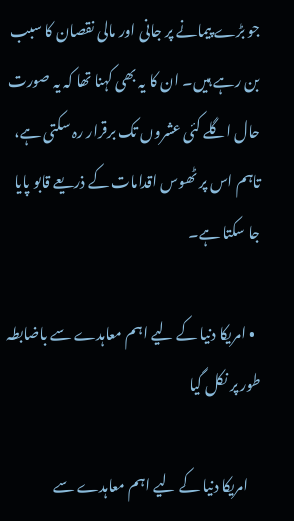جو بڑے پیمانے پر جانی اور مالی نقصان کا سبب بن رہے ہیں۔ ان کا یہ بھی کہنا تھا کہ یہ صورت حال اگلے کئی عشروں تک برقرار رہ سکتی ہے، تاہم اس پر ٹھوس اقدامات کے ذریعے قابو پایا جا سکتا ہے۔

  • امریکا دنیا کے لیے اہم معاہدے سے باضابطہ طور پر نکل گیا

    امریکا دنیا کے لیے اہم معاہدے سے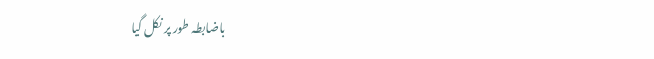باضابطہ طور پر نکل گیا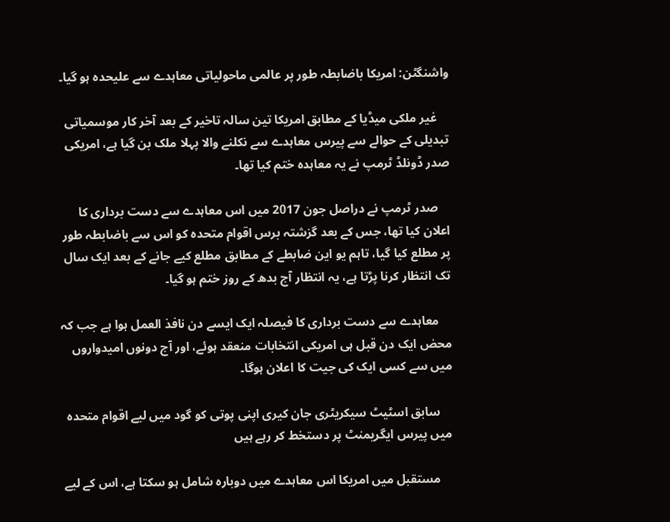واشنگٹن: امریکا باضابطہ طور پر عالمی ماحولیاتی معاہدے سے علیحدہ ہو گیا۔

    غیر ملکی میڈیا کے مطابق امریکا تین سالہ تاخیر کے بعد آخر کار موسمیاتی تبدیلی کے حوالے سے پیرس معاہدے سے نکلنے والا پہلا ملک بن گیا ہے، امریکی صدر ڈونلڈ ٹرمپ نے یہ معاہدہ ختم کیا تھا۔

    صدر ٹرمپ نے دراصل جون 2017 میں اس معاہدے سے دست برداری کا اعلان کیا تھا، جس کے بعد گزشتہ برس اقوام متحدہ کو اس سے باضابطہ طور پر مطلع کیا گیا، تاہم یو این ضابطے کے مطابق مطلع کیے جانے کے بعد ایک سال تک انتظار کرنا پڑتا ہے، یہ انتظار آج بدھ کے روز ختم ہو گیا۔

    معاہدے سے دست برداری کا فیصلہ ایک ایسے دن نافذ العمل ہوا ہے جب کہ محض ایک دن قبل ہی امریکی انتخابات منعقد ہوئے، اور آج دونوں امیدواروں میں سے کسی ایک کی جیت کا اعلان ہوگا۔

    سابق اسٹیٹ سیکریٹری جان کیری اپنی پوتی کو گود میں لیے اقوام متحدہ میں پیرس ایگریمنٹ پر دستخط کر رہے ہیں

    مستقبل میں امریکا اس معاہدے میں دوبارہ شامل ہو سکتا ہے، اس کے لیے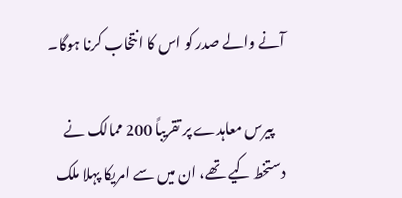آنے والے صدر کو اس کا انتخاب کرنا ہوگا۔

    پیرس معاہدے پر تقریباً 200 ممالک نے دستخط کیے تھے، ان میں سے امریکا پہلا ملک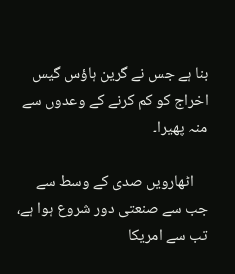بنا ہے جس نے گرین ہاؤس گیس اخراج کو کم کرنے کے وعدوں سے منہ پھیرا۔

    اٹھارویں صدی کے وسط سے جب سے صنعتی دور شروع ہوا ہے، تب سے امریکا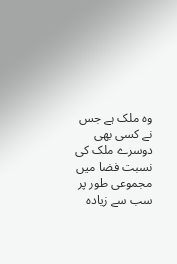وہ ملک ہے جس نے کسی بھی دوسرے ملک کی نسبت فضا میں مجموعی طور پر سب سے زیادہ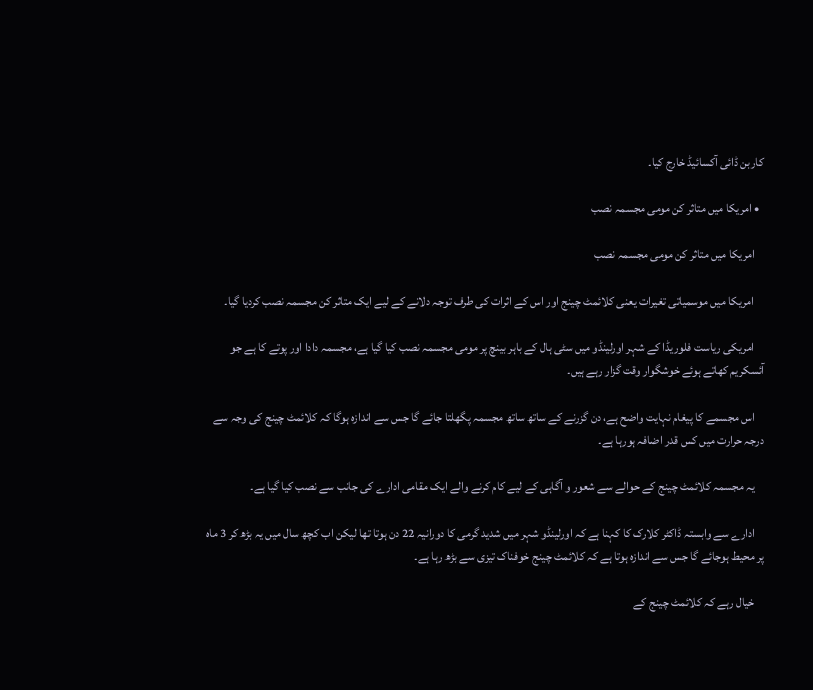کاربن ڈائی آکسائیڈ خارج کیا۔

  • امریکا میں متاثر کن مومی مجسمہ نصب

    امریکا میں متاثر کن مومی مجسمہ نصب

    امریکا میں موسمیاتی تغیرات یعنی کلائمٹ چینج اور اس کے اثرات کی طرف توجہ دلانے کے لیے ایک متاثر کن مجسمہ نصب کردیا گیا۔

    امریکی ریاست فلوریڈا کے شہر اورلینڈو میں سٹی ہال کے باہر بینچ پر مومی مجسمہ نصب کیا گیا ہے، مجسمہ دادا اور پوتے کا ہے جو آئسکریم کھاتے ہوئے خوشگوار وقت گزار رہے ہیں۔

    اس مجسمے کا پیغام نہایت واضح ہے، دن گزرنے کے ساتھ ساتھ مجسمہ پگھلتا جائے گا جس سے اندازہ ہوگا کہ کلائمٹ چینج کی وجہ سے درجہ حرارت میں کس قدر اضافہ ہورہا ہے۔

    یہ مجسمہ کلائمٹ چینج کے حوالے سے شعور و آگاہی کے لیے کام کرنے والے ایک مقامی ادارے کی جانب سے نصب کیا گیا ہے۔

    ادارے سے وابستہ ڈاکٹر کلارک کا کہنا ہے کہ اورلینڈو شہر میں شدید گرمی کا دورانیہ 22 دن ہوتا تھا لیکن اب کچھ سال میں یہ بڑھ کر 3 ماہ پر محیط ہوجائے گا جس سے اندازہ ہوتا ہے کہ کلائمٹ چینج خوفناک تیزی سے بڑھ رہا ہے۔

    خیال رہے کہ کلائمٹ چینج کے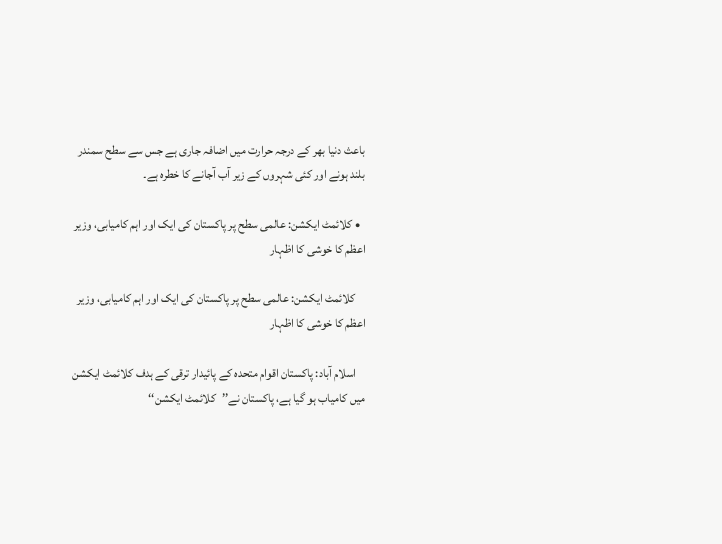باعث دنیا بھر کے درجہ حرارت میں اضافہ جاری ہے جس سے سطح سمندر بلند ہونے اور کئی شہروں کے زیر آب آجانے کا خطرہ ہے۔

  • کلائمٹ ایکشن: عالمی سطح پر پاکستان کی ایک اور اہم کامیابی، وزیر اعظم کا خوشی کا اظہار

    کلائمٹ ایکشن: عالمی سطح پر پاکستان کی ایک اور اہم کامیابی، وزیر اعظم کا خوشی کا اظہار

    اسلام آباد: پاکستان اقوام متحدہ کے پائیدار ترقی کے ہدف کلائمٹ ایکشن میں کامیاب ہو گیا ہے، پاکستان نے’’کلائمٹ ایکشن‘‘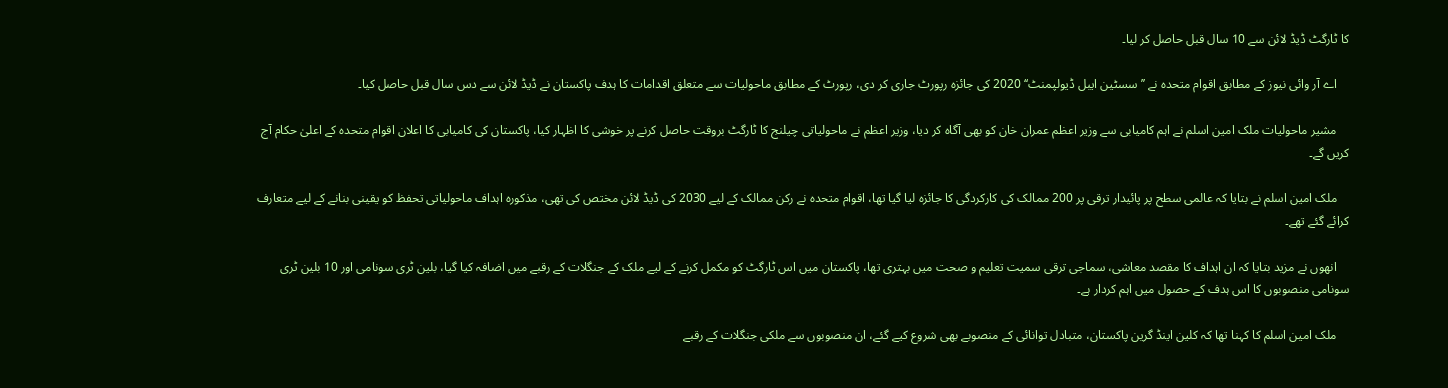کا ٹارگٹ ڈیڈ لائن سے 10 سال قبل حاصل کر لیا۔

    اے آر وائی نیوز کے مطابق اقوام متحدہ نے ’’سسٹین ایبل ڈیولپمنٹ‘‘ 2020 کی جائزہ رپورٹ جاری کر دی، رپورٹ کے مطابق ماحولیات سے متعلق اقدامات کا ہدف پاکستان نے ڈیڈ لائن سے دس سال قبل حاصل کیا۔

    مشیر ماحولیات ملک امین اسلم نے اہم کامیابی سے وزیر اعظم عمران خان کو بھی آگاہ کر دیا، وزیر اعظم نے ماحولیاتی چیلنج کا ٹارگٹ بروقت حاصل کرنے پر خوشی کا اظہار کیا، پاکستان کی کامیابی کا اعلان اقوام متحدہ کے اعلیٰ حکام آج کریں گے۔

    ملک امین اسلم نے بتایا کہ عالمی سطح پر پائیدار ترقی پر 200 ممالک کی کارکردگی کا جائزہ لیا گیا تھا، اقوام متحدہ نے رکن ممالک کے لیے 2030 کی ڈیڈ لائن مختص کی تھی، مذکورہ اہداف ماحولیاتی تحفظ کو یقینی بنانے کے لیے متعارف کرائے گئے تھے۔

    انھوں نے مزید بتایا کہ ان اہداف کا مقصد معاشی، سماجی ترقی سمیت تعلیم و صحت میں بہتری تھا، پاکستان میں اس ٹارگٹ کو مکمل کرنے کے لیے ملک کے جنگلات کے رقبے میں اضافہ کیا گیا، بلین ٹری سونامی اور 10 بلین ٹری سونامی منصوبوں کا اس ہدف کے حصول میں اہم کردار ہے۔

    ملک امین اسلم کا کہنا تھا کہ کلین اینڈ گرین پاکستان، متبادل توانائی کے منصوبے بھی شروع کیے گئے، ان منصوبوں سے ملکی جنگلات کے رقبے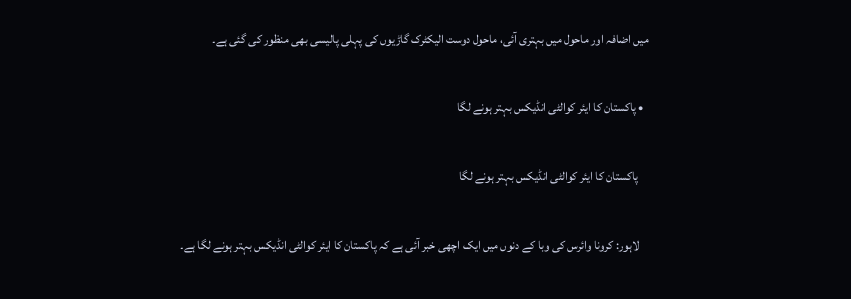میں اضافہ اور ماحول میں بہتری آئی، ماحول دوست الیکٹرک گاڑیوں کی پہلی پالیسی بھی منظور کی گئی ہے۔

  • پاکستان کا ایئر کوالٹی انڈیکس بہتر ہونے لگا

    پاکستان کا ایئر کوالٹی انڈیکس بہتر ہونے لگا

    لاہور: کرونا وائرس کی وبا کے دنوں میں ایک اچھی خبر آئی ہے کہ پاکستان کا ایئر کوالٹی انڈیکس بہتر ہونے لگا ہے۔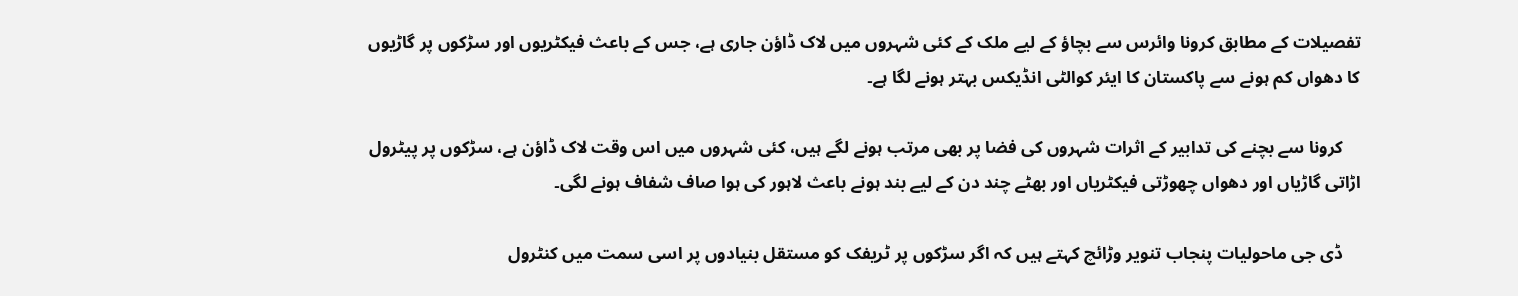تفصیلات کے مطابق کرونا وائرس سے بچاؤ کے لیے ملک کے کئی شہروں میں لاک ڈاؤن جاری ہے، جس کے باعث فیکٹریوں اور سڑکوں پر گاڑیوں کا دھواں کم ہونے سے پاکستان کا ایئر کوالٹی انڈیکس بہتر ہونے لگا ہے۔

    کرونا سے بچنے کی تدابیر کے اثرات شہروں کی فضا پر بھی مرتب ہونے لگے ہیں، کئی شہروں میں اس وقت لاک ڈاؤن ہے، سڑکوں پر پیٹرول اڑاتی گاڑیاں اور دھواں چھوڑتی فیکٹریاں اور بھٹے چند دن کے لیے بند ہونے باعث لاہور کی ہوا صاف شفاف ہونے لگی۔

    ڈی جی ماحولیات پنجاب تنویر وڑائچ کہتے ہیں کہ اگر سڑکوں پر ٹریفک کو مستقل بنیادوں پر اسی سمت میں کنٹرول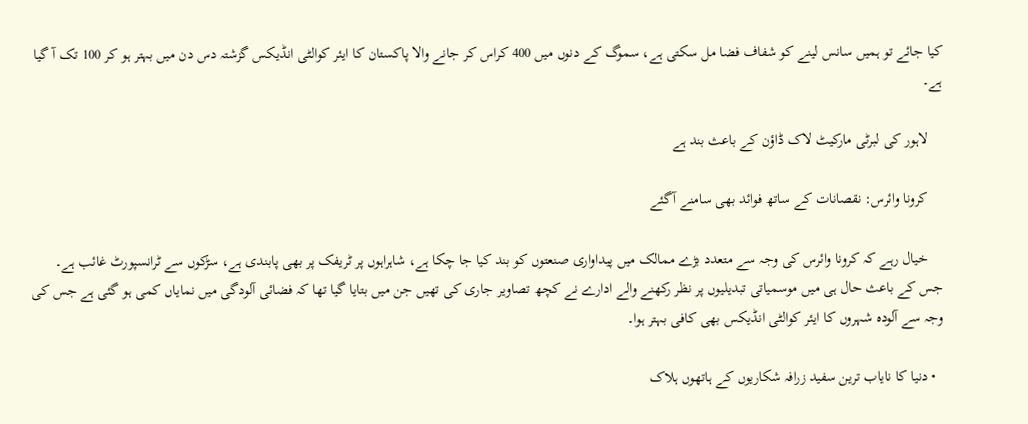کیا جائے تو ہمیں سانس لینے کو شفاف فضا مل سکتی ہے، سموگ کے دنوں میں 400 کراس کر جانے والا پاکستان کا ایئر کوالٹی انڈیکس گزشتہ دس دن میں بہتر ہو کر 100 تک آ گیا ہے۔

    لاہور کی لبرٹی مارکیٹ لاک ڈاؤن کے باعث بند ہے

    کرونا وائرس: نقصانات کے ساتھ فوائد بھی سامنے آگئے

    خیال رہے کہ کرونا وائرس کی وجہ سے متعدد بڑے ممالک میں پیداواری صنعتوں کو بند کیا جا چکا ہے، شاہراہوں پر ٹریفک پر بھی پابندی ہے، سڑکوں سے ٹرانسپورٹ غائب ہے۔ جس کے باعث حال ہی میں موسمیاتی تبدیلیوں پر نظر رکھنے والے ادارے نے کچھ تصاویر جاری کی تھیں جن میں بتایا گیا تھا کہ فضائی آلودگی میں نمایاں کمی ہو گئی ہے جس کی وجہ سے آلودہ شہروں کا ایئر کوالٹی انڈیکس بھی کافی بہتر ہوا۔

  • دنیا کا نایاب ترین سفید زرافہ شکاریوں کے ہاتھوں ہلاک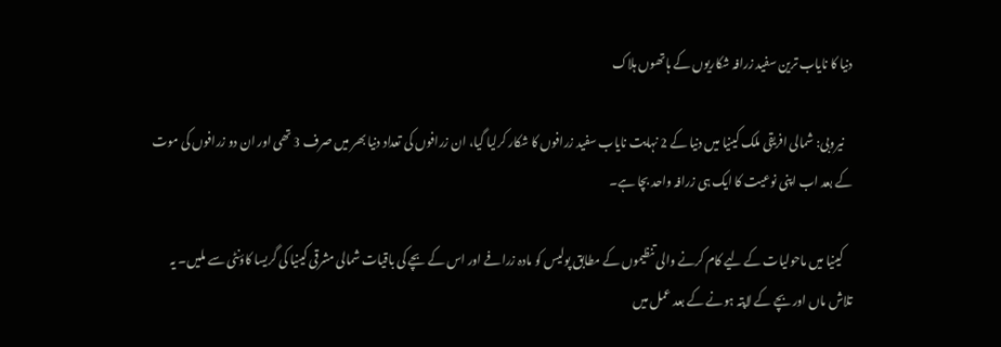دنیا کا نایاب ترین سفید زرافہ شکاریوں کے ہاتھوں ہلاک

    نیروبی: شمالی افریقی ملک کینیا میں دنیا کے 2 نہایت نایاب سفید زرافوں کا شکار کرلیا گیا، ان زرافوں کی تعداد دنیا بھر میں صرف 3 تھی اور ان دو زرافوں کی موت کے بعد اب اپنی نوعیت کا ایک ہی زرافہ واحد بچا ہے۔

    کینیا میں ماحولیات کے لیے کام کرنے والی تنظیموں کے مطابق پولیس کو مادہ زرافے اور اس کے بچے کی باقیات شمالی مشرقی کینیا کی گریسا کاؤنٹی سے ملیں۔ یہ تلاش ماں اور بچے کے لاپتہ ہونے کے بعد عمل میں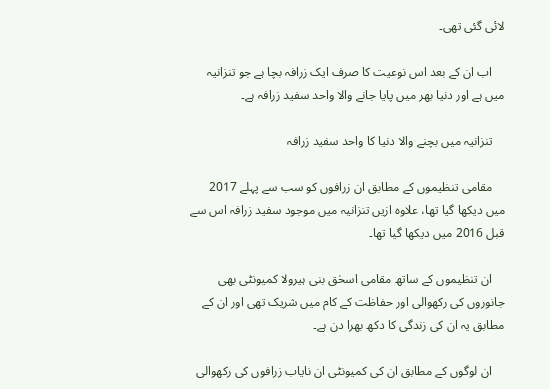لائی گئی تھی۔

    اب ان کے بعد اس نوعیت کا صرف ایک زرافہ بچا ہے جو تنزانیہ میں ہے اور دنیا بھر میں پایا جانے والا واحد سفید زرافہ ہے۔

    تنزانیہ میں بچنے والا دنیا کا واحد سفید زرافہ

    مقامی تنظیموں کے مطابق ان زرافوں کو سب سے پہلے 2017 میں دیکھا گیا تھا، علاوہ ازیں تنزانیہ میں موجود سفید زرافہ اس سے قبل 2016 میں دیکھا گیا تھا۔

    ان تنظیموں کے ساتھ مقامی اسحٰق بنی ہیرولا کمیونٹی بھی جانوروں کی رکھوالی اور حفاظت کے کام میں شریک تھی اور ان کے مطابق یہ ان کی زندگی کا دکھ بھرا دن ہے۔

    ان لوگوں کے مطابق ان کی کمیونٹی ان نایاب زرافوں کی رکھوالی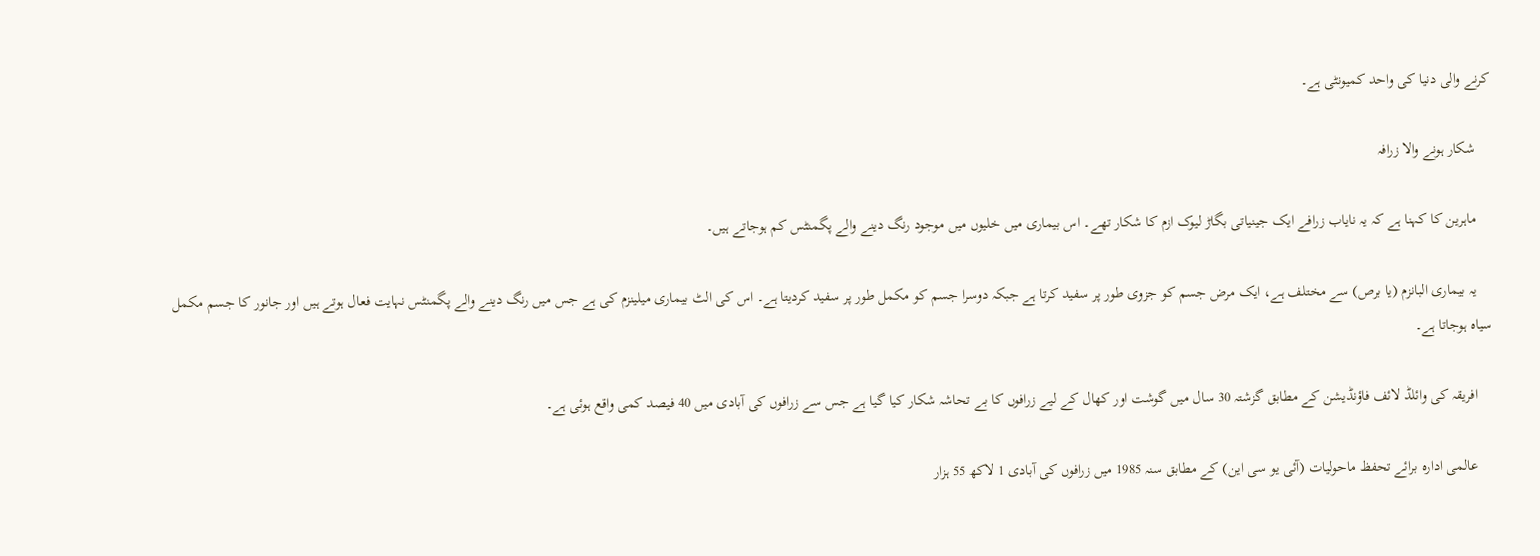کرنے والی دنیا کی واحد کمیونٹی ہے۔

    شکار ہونے والا زرافہ

    ماہرین کا کہنا ہے کہ یہ نایاب زرافے ایک جینیاتی بگاڑ لیوک ازم کا شکار تھے۔ اس بیماری میں خلیوں میں موجود رنگ دینے والے پگمنٹس کم ہوجاتے ہیں۔

    یہ بیماری البانزم (یا برص) سے مختلف ہے، ایک مرض جسم کو جزوی طور پر سفید کرتا ہے جبکہ دوسرا جسم کو مکمل طور پر سفید کردیتا ہے۔ اس کی الٹ بیماری میلینزم کی ہے جس میں رنگ دینے والے پگمنٹس نہایت فعال ہوتے ہیں اور جانور کا جسم مکمل سیاہ ہوجاتا ہے۔

    افریقہ کی وائلڈ لائف فاؤنڈیشن کے مطابق گزشتہ 30 سال میں گوشت اور کھال کے لیے زرافوں کا بے تحاشہ شکار کیا گیا ہے جس سے زرافوں کی آبادی میں 40 فیصد کمی واقع ہوئی ہے۔

    عالمی ادارہ برائے تحفظ ماحولیات (آئی یو سی این) کے مطابق سنہ 1985 میں زرافوں کی آبادی 1 لاکھ 55 ہزار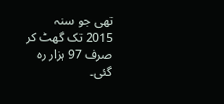تھی جو سنہ 2015 تک گھٹ کر صرف 97 ہزار رہ گئی۔